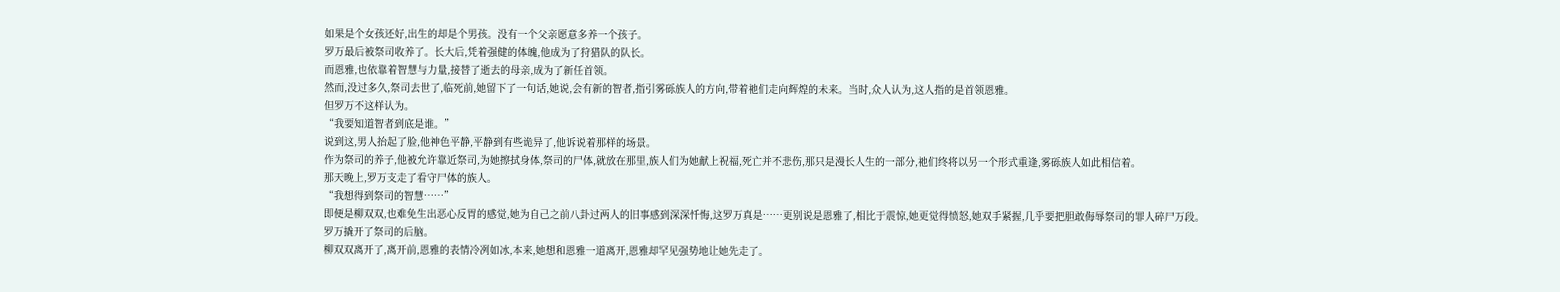如果是个女孩还好,出生的却是个男孩。没有一个父亲愿意多养一个孩子。
罗万最后被祭司收养了。长大后,凭着强健的体魄,他成为了狩猎队的队长。
而恩雅,也依靠着智慧与力量,接替了逝去的母亲,成为了新任首领。
然而,没过多久,祭司去世了,临死前,她留下了一句话,她说,会有新的智者,指引雾砾族人的方向,带着祂们走向辉煌的未来。当时,众人认为,这人指的是首领恩雅。
但罗万不这样认为。
“我要知道智者到底是谁。”
说到这,男人抬起了脸,他神色平静,平静到有些诡异了,他诉说着那样的场景。
作为祭司的养子,他被允许靠近祭司,为她擦拭身体,祭司的尸体,就放在那里,族人们为她献上祝福,死亡并不悲伤,那只是漫长人生的一部分,祂们终将以另一个形式重逢,雾砾族人如此相信着。
那天晚上,罗万支走了看守尸体的族人。
“我想得到祭司的智慧……”
即便是柳双双,也难免生出恶心反胃的感觉,她为自己之前八卦过两人的旧事感到深深忏悔,这罗万真是……更别说是恩雅了,相比于震惊,她更觉得愤怒,她双手紧握,几乎要把胆敢侮辱祭司的罪人碎尸万段。
罗万撬开了祭司的后脑。
柳双双离开了,离开前,恩雅的表情冷冽如冰,本来,她想和恩雅一道离开,恩雅却罕见强势地让她先走了。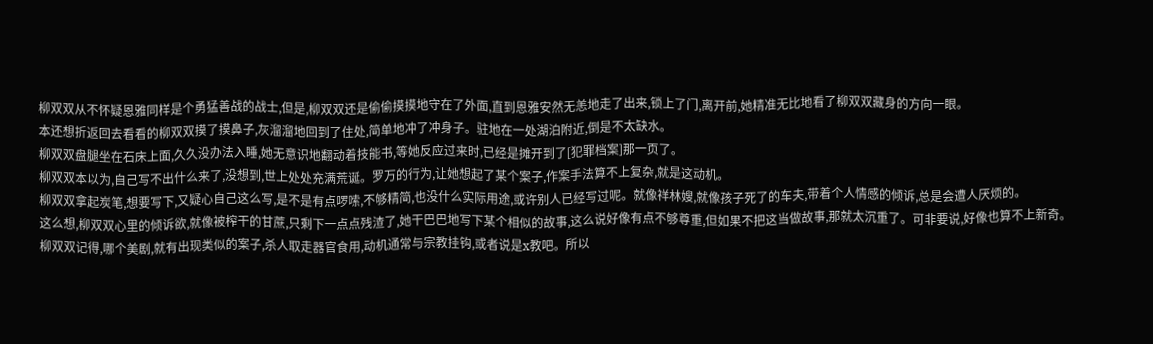柳双双从不怀疑恩雅同样是个勇猛善战的战士,但是,柳双双还是偷偷摸摸地守在了外面,直到恩雅安然无恙地走了出来,锁上了门,离开前,她精准无比地看了柳双双藏身的方向一眼。
本还想折返回去看看的柳双双摸了摸鼻子,灰溜溜地回到了住处,简单地冲了冲身子。驻地在一处湖泊附近,倒是不太缺水。
柳双双盘腿坐在石床上面,久久没办法入睡,她无意识地翻动着技能书,等她反应过来时,已经是摊开到了[犯罪档案]那一页了。
柳双双本以为,自己写不出什么来了,没想到,世上处处充满荒诞。罗万的行为,让她想起了某个案子,作案手法算不上复杂,就是这动机。
柳双双拿起炭笔,想要写下,又疑心自己这么写,是不是有点啰嗦,不够精简,也没什么实际用途,或许别人已经写过呢。就像祥林嫂,就像孩子死了的车夫,带着个人情感的倾诉,总是会遭人厌烦的。
这么想,柳双双心里的倾诉欲,就像被榨干的甘蔗,只剩下一点点残渣了,她干巴巴地写下某个相似的故事,这么说好像有点不够尊重,但如果不把这当做故事,那就太沉重了。可非要说,好像也算不上新奇。
柳双双记得,哪个美剧,就有出现类似的案子,杀人取走器官食用,动机通常与宗教挂钩,或者说是x教吧。所以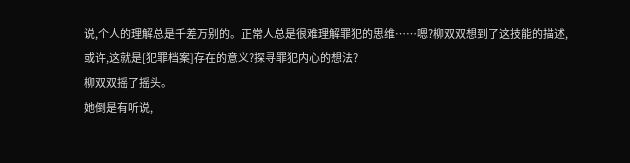说,个人的理解总是千差万别的。正常人总是很难理解罪犯的思维……嗯?柳双双想到了这技能的描述,或许,这就是[犯罪档案]存在的意义?探寻罪犯内心的想法?
柳双双摇了摇头。
她倒是有听说,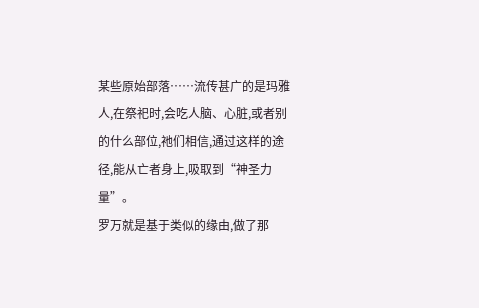某些原始部落……流传甚广的是玛雅人,在祭祀时,会吃人脑、心脏,或者别的什么部位,祂们相信,通过这样的途径,能从亡者身上,吸取到“神圣力量”。
罗万就是基于类似的缘由,做了那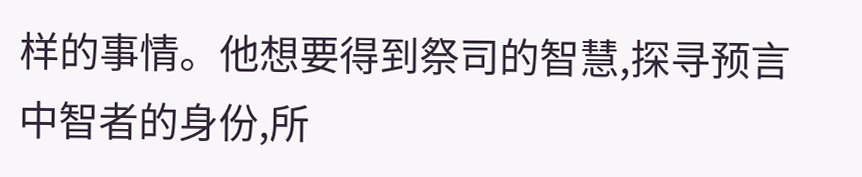样的事情。他想要得到祭司的智慧,探寻预言中智者的身份,所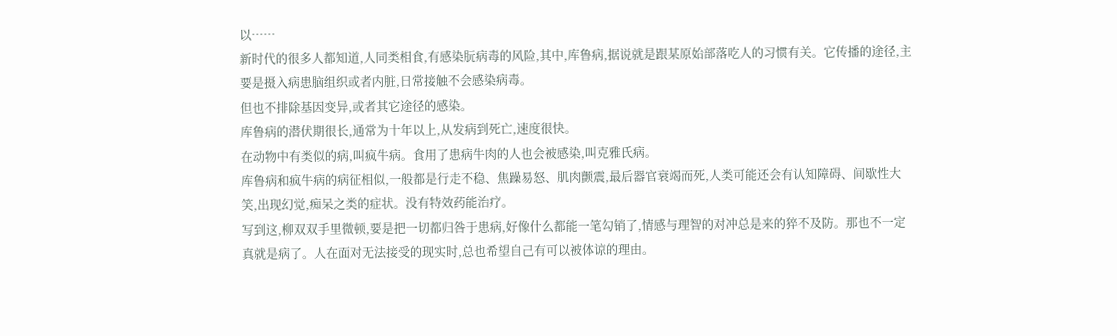以……
新时代的很多人都知道,人同类相食,有感染朊病毒的风险,其中,库鲁病,据说就是跟某原始部落吃人的习惯有关。它传播的途径,主要是摄入病患脑组织或者内脏,日常接触不会感染病毒。
但也不排除基因变异,或者其它途径的感染。
库鲁病的潜伏期很长,通常为十年以上,从发病到死亡,速度很快。
在动物中有类似的病,叫疯牛病。食用了患病牛肉的人也会被感染,叫克雅氏病。
库鲁病和疯牛病的病征相似,一般都是行走不稳、焦躁易怒、肌肉颤震,最后器官衰竭而死,人类可能还会有认知障碍、间歇性大笑,出现幻觉,痴呆之类的症状。没有特效药能治疗。
写到这,柳双双手里微顿,要是把一切都归咎于患病,好像什么都能一笔勾销了,情感与理智的对冲总是来的猝不及防。那也不一定真就是病了。人在面对无法接受的现实时,总也希望自己有可以被体谅的理由。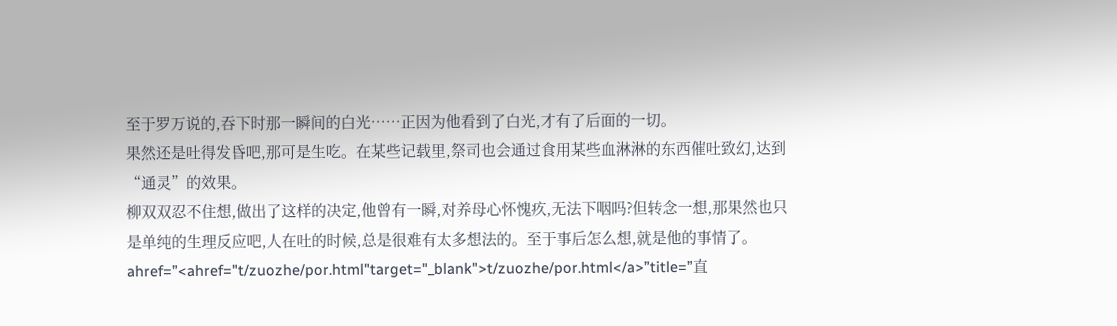至于罗万说的,吞下时那一瞬间的白光……正因为他看到了白光,才有了后面的一切。
果然还是吐得发昏吧,那可是生吃。在某些记载里,祭司也会通过食用某些血淋淋的东西催吐致幻,达到“通灵”的效果。
柳双双忍不住想,做出了这样的决定,他曾有一瞬,对养母心怀愧疚,无法下咽吗?但转念一想,那果然也只是单纯的生理反应吧,人在吐的时候,总是很难有太多想法的。至于事后怎么想,就是他的事情了。
ahref=”<ahref="t/zuozhe/por.html"target="_blank">t/zuozhe/por.html</a>”title=”直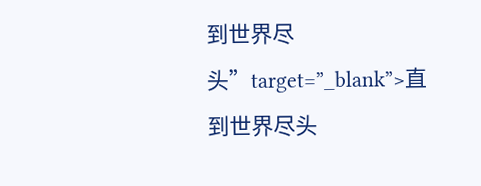到世界尽头”target=”_blank”>直到世界尽头